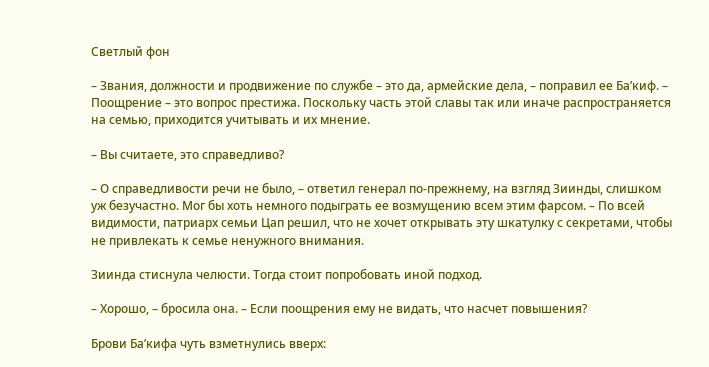Светлый фон

– Звания, должности и продвижение по службе – это да, армейские дела, – поправил ее Ба’киф. – Поощрение – это вопрос престижа. Поскольку часть этой славы так или иначе распространяется на семью, приходится учитывать и их мнение.

– Вы считаете, это справедливо?

– О справедливости речи не было, – ответил генерал по-прежнему, на взгляд Зиинды, слишком уж безучастно. Мог бы хоть немного подыграть ее возмущению всем этим фарсом. – По всей видимости, патриарх семьи Цап решил, что не хочет открывать эту шкатулку с секретами, чтобы не привлекать к семье ненужного внимания.

Зиинда стиснула челюсти. Тогда стоит попробовать иной подход.

– Хорошо, – бросила она. – Если поощрения ему не видать, что насчет повышения?

Брови Ба’кифа чуть взметнулись вверх: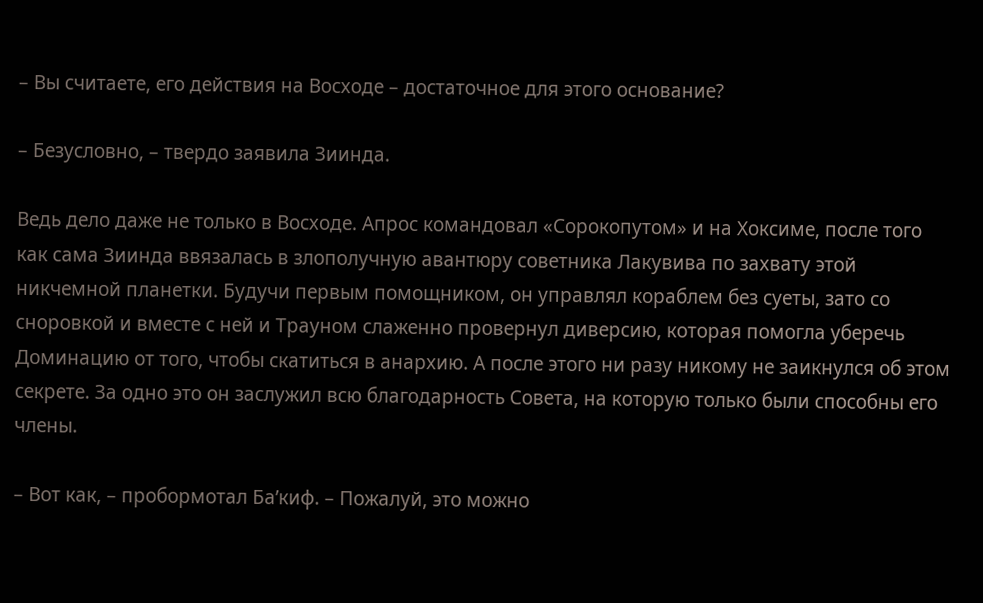– Вы считаете, его действия на Восходе – достаточное для этого основание?

– Безусловно, – твердо заявила Зиинда.

Ведь дело даже не только в Восходе. Апрос командовал «Сорокопутом» и на Хоксиме, после того как сама Зиинда ввязалась в злополучную авантюру советника Лакувива по захвату этой никчемной планетки. Будучи первым помощником, он управлял кораблем без суеты, зато со сноровкой и вместе с ней и Трауном слаженно провернул диверсию, которая помогла уберечь Доминацию от того, чтобы скатиться в анархию. А после этого ни разу никому не заикнулся об этом секрете. За одно это он заслужил всю благодарность Совета, на которую только были способны его члены.

– Вот как, – пробормотал Ба’киф. – Пожалуй, это можно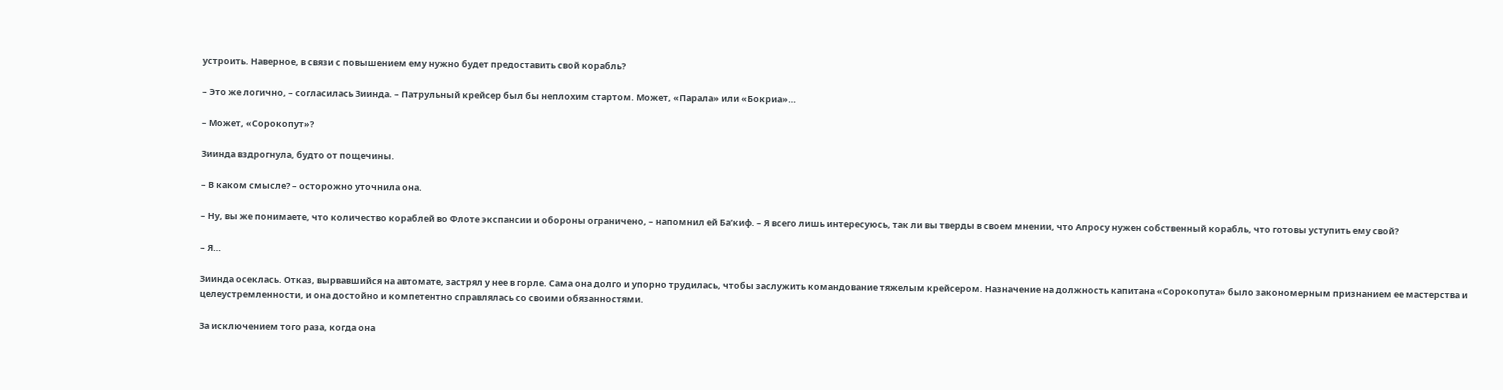устроить. Наверное, в связи с повышением ему нужно будет предоставить свой корабль?

– Это же логично, – согласилась Зиинда. – Патрульный крейсер был бы неплохим стартом. Может, «Парала» или «Бокриа»…

– Может, «Сорокопут»?

Зиинда вздрогнула, будто от пощечины.

– В каком смысле? – осторожно уточнила она.

– Ну, вы же понимаете, что количество кораблей во Флоте экспансии и обороны ограничено, – напомнил ей Ба’киф. – Я всего лишь интересуюсь, так ли вы тверды в своем мнении, что Апросу нужен собственный корабль, что готовы уступить ему свой?

– Я…

Зиинда осеклась. Отказ, вырвавшийся на автомате, застрял у нее в горле. Сама она долго и упорно трудилась, чтобы заслужить командование тяжелым крейсером. Назначение на должность капитана «Сорокопута» было закономерным признанием ее мастерства и целеустремленности, и она достойно и компетентно справлялась со своими обязанностями.

За исключением того раза, когда она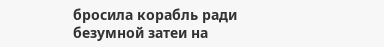бросила корабль ради безумной затеи на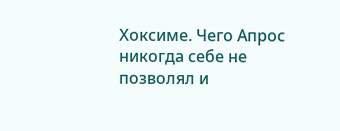Хоксиме. Чего Апрос никогда себе не позволял и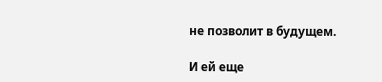не позволит в будущем.

И ей еще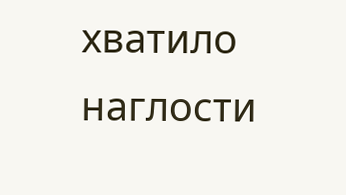хватило наглости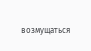возмущаться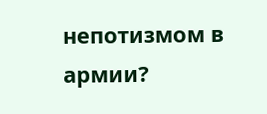непотизмом в армии?